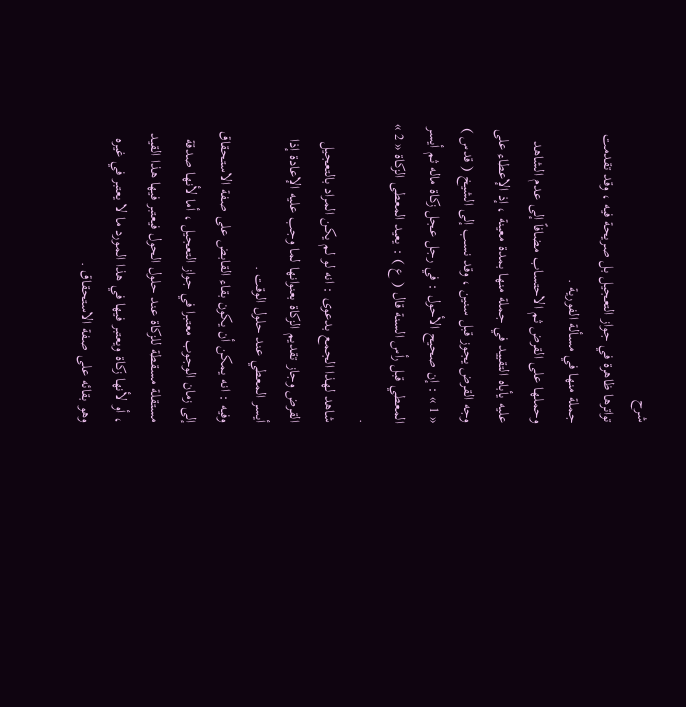شرح
تواترها ظاهرة في جواز التعجيل بل صريحة فيه ، وقد تقدمت جملة منها في مسألة الفورية .
وحملها على القرض ثم الاحتساب مضافاً إلى عدم الشاهد عليه يأباه التقييد في جملة منها بمدة معينة ، إذ الإعطاء على وجه القرض يجوز قبل سنين ، وقد نسب إلى الشيخ ( قدس ) « 1 » : إن صحيح الأحول : في رجل عجل زكاة ماله ثم أيسر المعطي قبل رأس السنة قال ( ع ) : يعيد المعطى الزكاة « 2 » .
شاهد لهذا الجمع بدعوى : انه لو لم يكن المراد بالتعجيل القرض وجاز تقديم الزكاة بعنوانها لما وجب عليه الإعادة إذا أيسر المعطي عند حلول الوقت .
وفيه : انه يمكن أن يكون بقاء القابض على صفة الاستحقاق إلى زمان الوجوب معتبرا في جواز التعجيل ، أما لأنها صدقة مستقلة مسقطة للزكاة عند حلول الحول فيعتبر فيها هذا القيد ، أو لأنها زكاة ويعتبر فيها في هذا المورد ما لا يعتبر في غيره وهو بقائه على صفة الاستحقاق .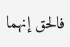فالحق إنهما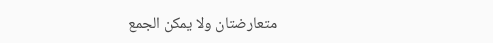متعارضتان ولا يمكن الجمع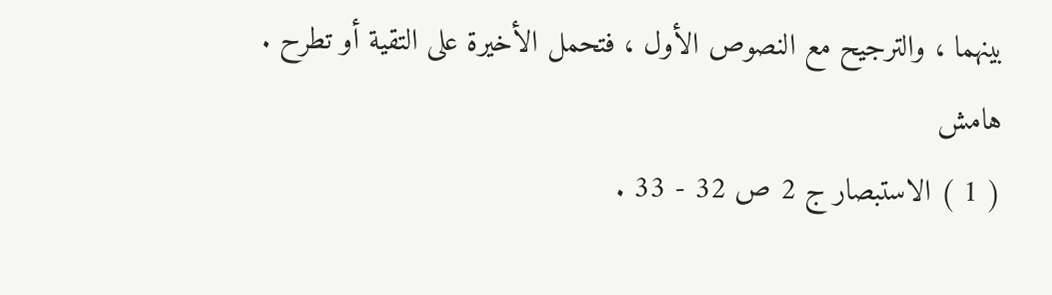بينهما ، والترجيح مع النصوص الأول ، فتحمل الأخيرة على التقية أو تطرح .
هامش
( 1 ) الاستبصار ج 2 ص 32 - 33 .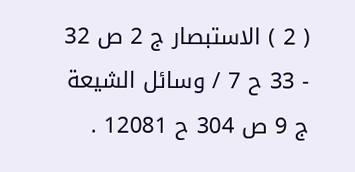( 2 ) الاستبصار ج 2 ص 32 - 33 ح 7 / وسائل الشيعة ج 9 ص 304 ح 12081 .